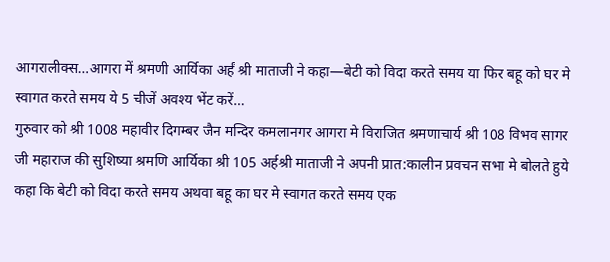आगरालीक्स…आगरा में श्रमणी आर्यिका अर्हं श्री माताजी ने कहा—बेटी को विदा करते समय या फिर बहू को घर मे स्वागत करते समय ये 5 चीजें अवश्य भेंट करें…
गुरुवार को श्री 1008 महावीर दिगम्बर जैन मन्दिर कमलानगर आगरा मे विराजित श्रमणाचार्य श्री 108 विभव सागर जी महाराज की सुशिष्या श्रमणि आर्यिका श्री 105 अर्हश्री माताजी ने अपनी प्रात:कालीन प्रवचन सभा मे बोलते हुये कहा कि बेटी को विदा करते समय अथवा बहू का घर मे स्वागत करते समय एक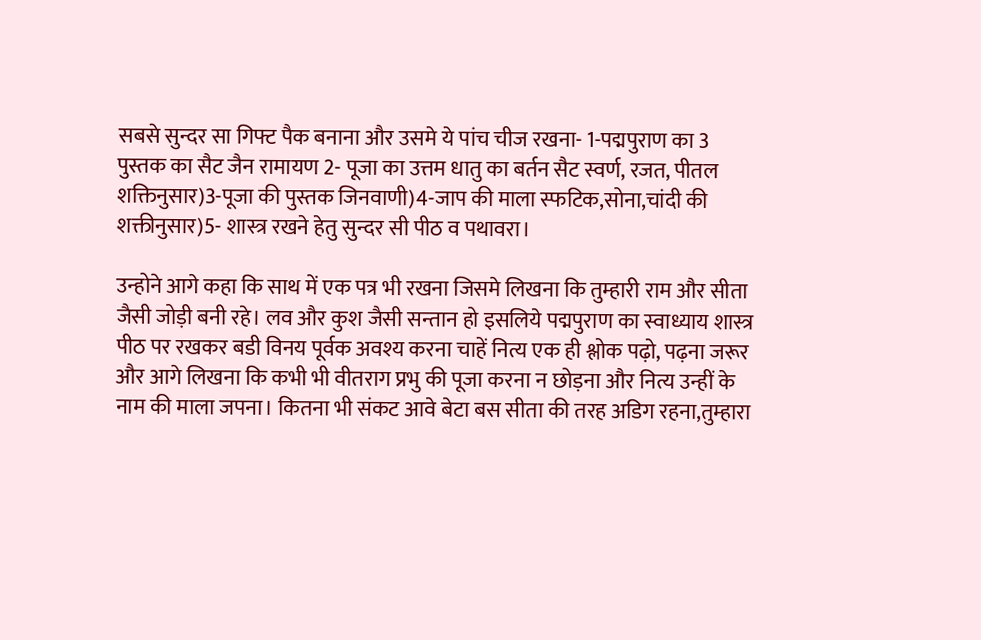सबसे सुन्दर सा गिफ्ट पैक बनाना और उसमे ये पांच चीज रखना- 1-पद्मपुराण का 3 पुस्तक का सैट जैन रामायण 2- पूजा का उत्तम धातु का बर्तन सैट स्वर्ण, रजत, पीतल शक्तिनुसार)3-पूजा की पुस्तक जिनवाणी)4-जाप की माला स्फटिक,सोना,चांदी की शक्तीनुसार)5- शास्त्र रखने हेतु सुन्दर सी पीठ व पथावरा।

उन्होने आगे कहा कि साथ में एक पत्र भी रखना जिसमे लिखना कि तुम्हारी राम और सीता जैसी जोड़ी बनी रहे। लव और कुश जैसी सन्तान हो इसलिये पद्मपुराण का स्वाध्याय शास्त्र पीठ पर रखकर बडी विनय पूर्वक अवश्य करना चाहें नित्य एक ही श्लोक पढ़ो, पढ़ना जरूर और आगे लिखना कि कभी भी वीतराग प्रभु की पूजा करना न छोड़ना और नित्य उन्हीं के नाम की माला जपना। कितना भी संकट आवे बेटा बस सीता की तरह अडिग रहना,तुम्हारा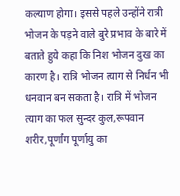कल्याण होगा। इससे पहले उन्होंने रात्री भोजन के पड़ने वाले बुरे प्रभाव के बारे में बताते हुये कहा कि निश भोजन दुख का कारण है। रात्रि भोजन त्याग से निर्धन भी धनवान बन सकता है। रात्रि में भोजन त्याग का फल सुन्दर कुल,रूपवान शरीर,पूर्णांग पूर्णायु का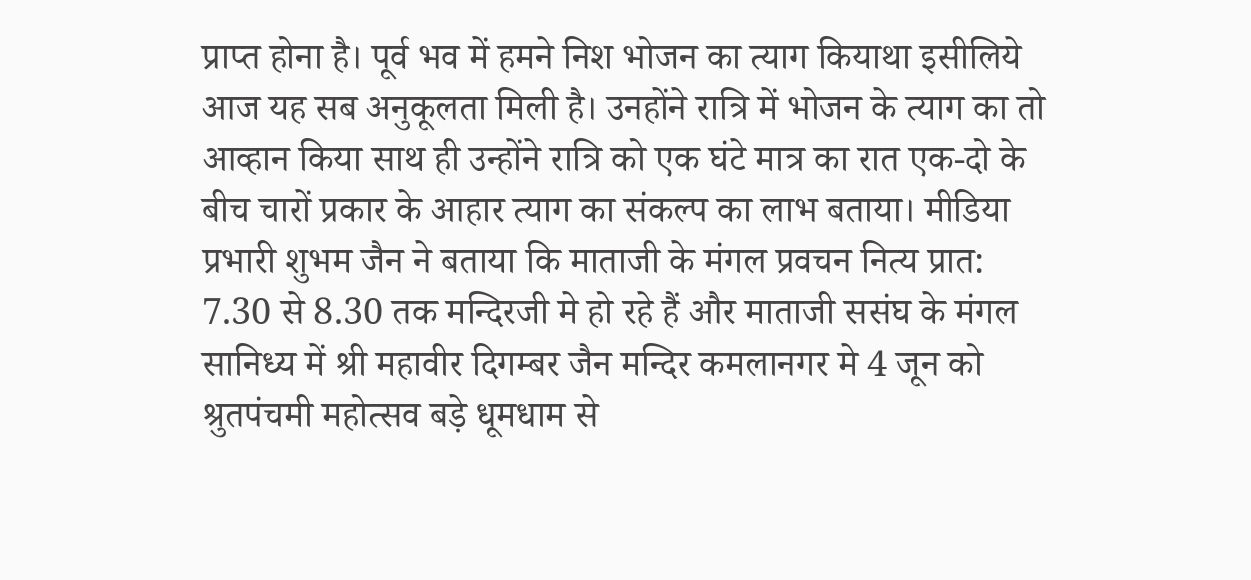प्राप्त होना है। पूर्व भव में हमने निश भोजन का त्याग कियाथा इसीलिये आज यह सब अनुकूलता मिली है। उनहोंने रात्रि में भोजन के त्याग का तो आव्हान किया साथ ही उन्होंने रात्रि को एक घंटे मात्र का रात एक-दो के बीच चारों प्रकार के आहार त्याग का संकल्प का लाभ बताया। मीडिया प्रभारी शुभम जैन ने बताया कि माताजी के मंगल प्रवचन नित्य प्रात: 7.30 से 8.30 तक मन्दिरजी मे हो रहे हैं और माताजी ससंघ के मंगल सानिध्य में श्री महावीर दिगम्बर जैन मन्दिर कमलानगर मे 4 जून को श्रुतपंचमी महोत्सव बड़े धूमधाम से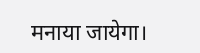मनाया जायेगा।